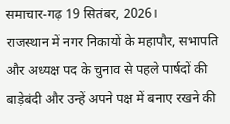समाचार-गढ़ 19 सितंबर, 2026।
राजस्थान में नगर निकायों के महापौर, सभापति और अध्यक्ष पद के चुनाव से पहले पार्षदों की बाड़ेबंदी और उन्हें अपने पक्ष में बनाए रखने की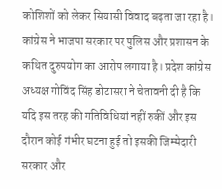कोशिशों को लेकर सियासी विवाद बढ़ता जा रहा है। कांग्रेस ने भाजपा सरकार पर पुलिस और प्रशासन के कथित दुरुपयोग का आरोप लगाया है। प्रदेश कांग्रेस अध्यक्ष गोविंद सिंह डोटासरा ने चेतावनी दी है कि यदि इस तरह की गतिविधियां नहीं रुकीं और इस दौरान कोई गंभीर घटना हुई तो इसकी जिम्मेदारी सरकार और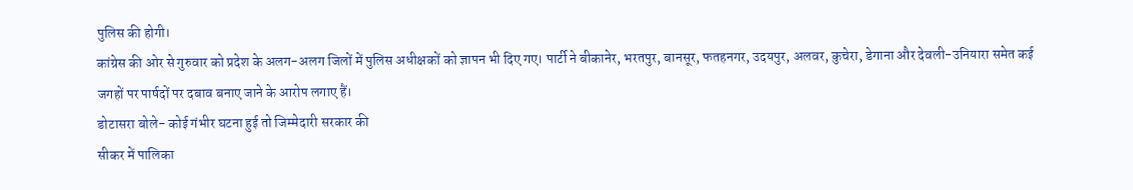पुलिस की होगी।
कांग्रेस की ओर से गुरुवार को प्रदेश के अलग-अलग जिलों में पुलिस अधीक्षकों को ज्ञापन भी दिए गए। पार्टी ने बीकानेर, भरतपुर, बानसूर, फतहनगर, उदयपुर, अलवर, कुचेरा, डेगाना और देवली-उनियारा समेत कई जगहों पर पार्षदों पर दबाव बनाए जाने के आरोप लगाए हैं।
डोटासरा बोले- कोई गंभीर घटना हुई तो जिम्मेदारी सरकार की
सीकर में पालिका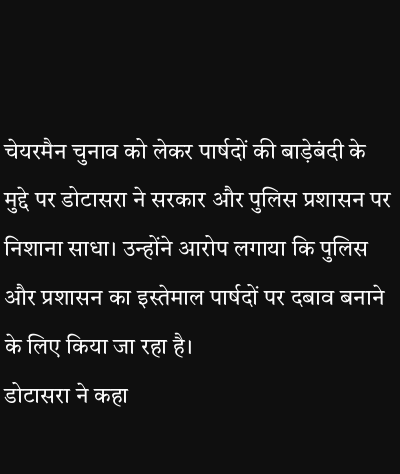चेयरमैन चुनाव को लेकर पार्षदों की बाड़ेबंदी के मुद्दे पर डोटासरा ने सरकार और पुलिस प्रशासन पर निशाना साधा। उन्होंने आरोप लगाया कि पुलिस और प्रशासन का इस्तेमाल पार्षदों पर दबाव बनाने के लिए किया जा रहा है।
डोटासरा ने कहा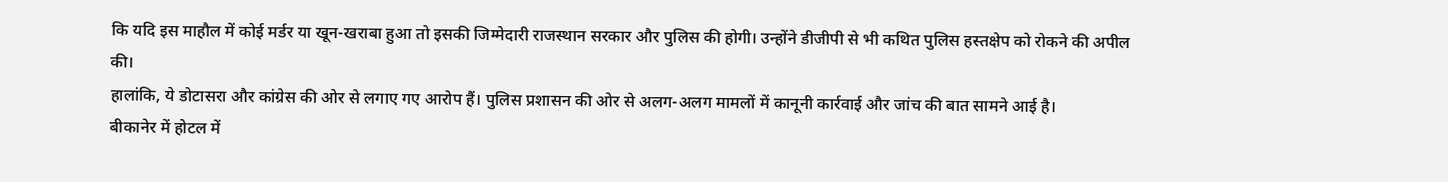कि यदि इस माहौल में कोई मर्डर या खून-खराबा हुआ तो इसकी जिम्मेदारी राजस्थान सरकार और पुलिस की होगी। उन्होंने डीजीपी से भी कथित पुलिस हस्तक्षेप को रोकने की अपील की।
हालांकि, ये डोटासरा और कांग्रेस की ओर से लगाए गए आरोप हैं। पुलिस प्रशासन की ओर से अलग-अलग मामलों में कानूनी कार्रवाई और जांच की बात सामने आई है।
बीकानेर में होटल में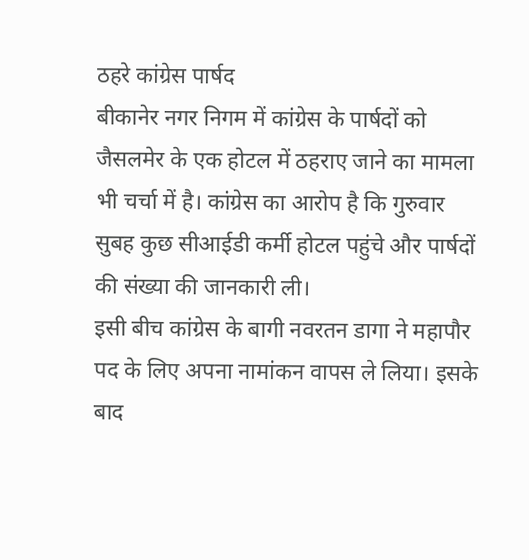ठहरे कांग्रेस पार्षद
बीकानेर नगर निगम में कांग्रेस के पार्षदों को जैसलमेर के एक होटल में ठहराए जाने का मामला भी चर्चा में है। कांग्रेस का आरोप है कि गुरुवार सुबह कुछ सीआईडी कर्मी होटल पहुंचे और पार्षदों की संख्या की जानकारी ली।
इसी बीच कांग्रेस के बागी नवरतन डागा ने महापौर पद के लिए अपना नामांकन वापस ले लिया। इसके बाद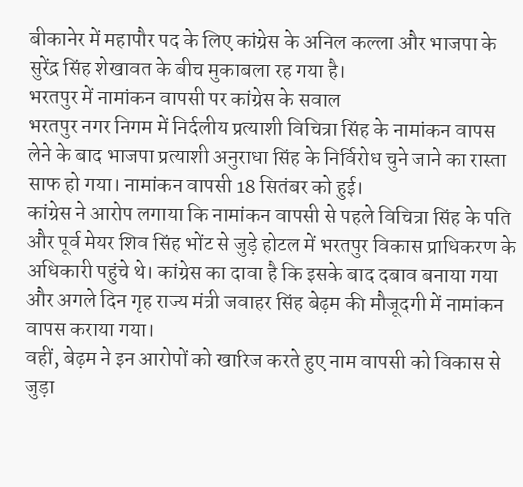बीकानेर में महापौर पद के लिए कांग्रेस के अनिल कल्ला और भाजपा के सुरेंद्र सिंह शेखावत के बीच मुकाबला रह गया है।
भरतपुर में नामांकन वापसी पर कांग्रेस के सवाल
भरतपुर नगर निगम में निर्दलीय प्रत्याशी विचित्रा सिंह के नामांकन वापस लेने के बाद भाजपा प्रत्याशी अनुराधा सिंह के निर्विरोध चुने जाने का रास्ता साफ हो गया। नामांकन वापसी 18 सितंबर को हुई।
कांग्रेस ने आरोप लगाया कि नामांकन वापसी से पहले विचित्रा सिंह के पति और पूर्व मेयर शिव सिंह भोंट से जुड़े होटल में भरतपुर विकास प्राधिकरण के अधिकारी पहुंचे थे। कांग्रेस का दावा है कि इसके बाद दबाव बनाया गया और अगले दिन गृह राज्य मंत्री जवाहर सिंह बेढ़म की मौजूदगी में नामांकन वापस कराया गया।
वहीं, बेढ़म ने इन आरोपों को खारिज करते हुए नाम वापसी को विकास से जुड़ा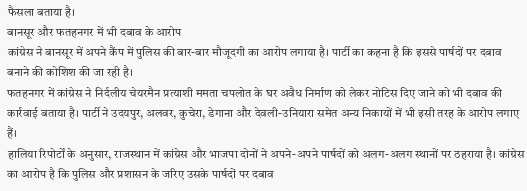फैसला बताया है।
बानसूर और फतहनगर में भी दबाव के आरोप
कांग्रेस ने बानसूर में अपने कैंप में पुलिस की बार-बार मौजूदगी का आरोप लगाया है। पार्टी का कहना है कि इससे पार्षदों पर दबाव बनाने की कोशिश की जा रही है।
फतहनगर में कांग्रेस ने निर्दलीय चेयरमैन प्रत्याशी ममता चपलोत के घर अवैध निर्माण को लेकर नोटिस दिए जाने को भी दबाव की कार्रवाई बताया है। पार्टी ने उदयपुर, अलवर, कुचेरा, डेगाना और देवली-उनियारा समेत अन्य निकायों में भी इसी तरह के आरोप लगाए हैं।
हालिया रिपोर्टों के अनुसार, राजस्थान में कांग्रेस और भाजपा दोनों ने अपने-अपने पार्षदों को अलग-अलग स्थानों पर ठहराया है। कांग्रेस का आरोप है कि पुलिस और प्रशासन के जरिए उसके पार्षदों पर दबाव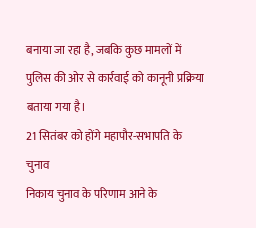बनाया जा रहा है, जबकि कुछ मामलों में पुलिस की ओर से कार्रवाई को कानूनी प्रक्रिया बताया गया है।
21 सितंबर को होंगे महापौर-सभापति के चुनाव
निकाय चुनाव के परिणाम आने के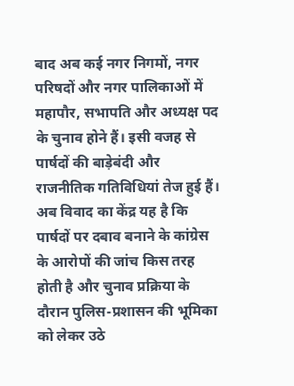बाद अब कई नगर निगमों, नगर परिषदों और नगर पालिकाओं में महापौर, सभापति और अध्यक्ष पद के चुनाव होने हैं। इसी वजह से पार्षदों की बाड़ेबंदी और राजनीतिक गतिविधियां तेज हुई हैं।
अब विवाद का केंद्र यह है कि पार्षदों पर दबाव बनाने के कांग्रेस के आरोपों की जांच किस तरह होती है और चुनाव प्रक्रिया के दौरान पुलिस-प्रशासन की भूमिका को लेकर उठे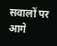सवालों पर आगे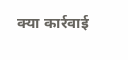क्या कार्रवाई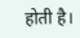होती है।